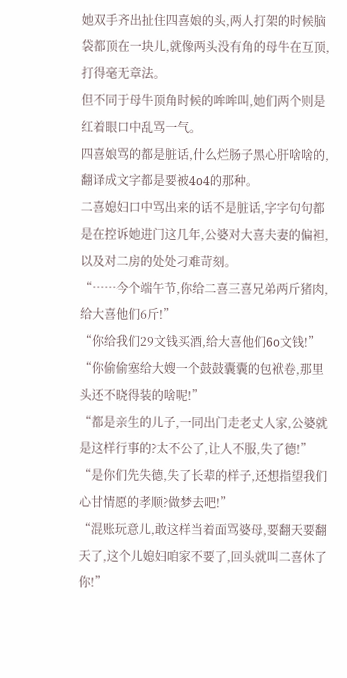她双手齐出扯住四喜娘的头,两人打架的时候脑袋都顶在一块儿,就像两头没有角的母牛在互顶,打得毫无章法。
但不同于母牛顶角时候的哞哞叫,她们两个则是红着眼口中乱骂一气。
四喜娘骂的都是脏话,什么烂肠子黑心肝啥啥的,翻译成文字都是要被4o4的那种。
二喜媳妇口中骂出来的话不是脏话,字字句句都是在控诉她进门这几年,公婆对大喜夫妻的偏袒,以及对二房的处处刁难苛刻。
“……今个端午节,你给二喜三喜兄弟两斤猪肉,给大喜他们6斤!”
“你给我们29文钱买酒,给大喜他们6o文钱!”
“你偷偷塞给大嫂一个鼓鼓囊囊的包袱卷,那里头还不晓得装的啥呢!”
“都是亲生的儿子,一同出门走老丈人家,公婆就是这样行事的?太不公了,让人不服,失了德!”
“是你们先失德,失了长辈的样子,还想指望我们心甘情愿的孝顺?做梦去吧!”
“混账玩意儿,敢这样当着面骂婆母,要翻天要翻天了,这个儿媳妇咱家不要了,回头就叫二喜休了你!”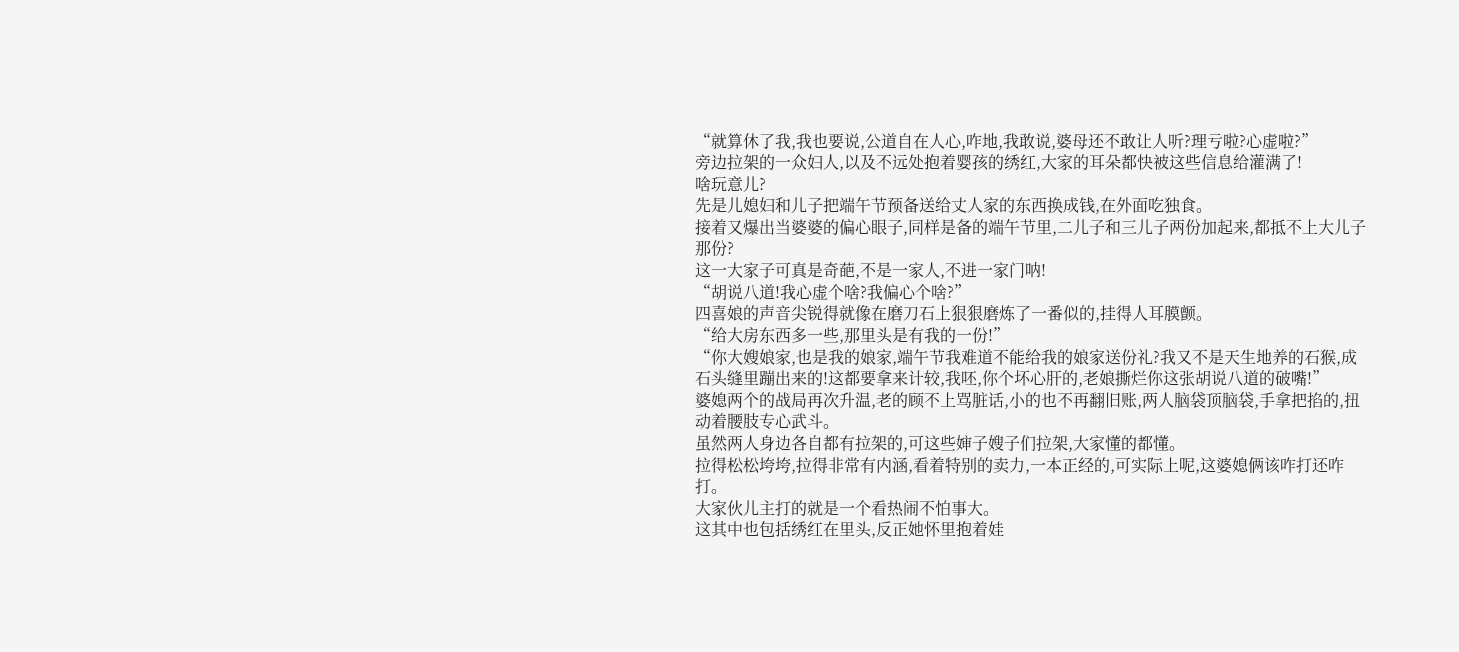“就算休了我,我也要说,公道自在人心,咋地,我敢说,婆母还不敢让人听?理亏啦?心虚啦?”
旁边拉架的一众妇人,以及不远处抱着婴孩的绣红,大家的耳朵都快被这些信息给灌满了!
啥玩意儿?
先是儿媳妇和儿子把端午节预备送给丈人家的东西换成钱,在外面吃独食。
接着又爆出当婆婆的偏心眼子,同样是备的端午节里,二儿子和三儿子两份加起来,都抵不上大儿子那份?
这一大家子可真是奇葩,不是一家人,不进一家门呐!
“胡说八道!我心虚个啥?我偏心个啥?”
四喜娘的声音尖锐得就像在磨刀石上狠狠磨炼了一番似的,挂得人耳膜颤。
“给大房东西多一些,那里头是有我的一份!”
“你大嫂娘家,也是我的娘家,端午节我难道不能给我的娘家送份礼?我又不是天生地养的石猴,成石头缝里蹦出来的!这都要拿来计较,我呸,你个坏心肝的,老娘撕烂你这张胡说八道的破嘴!”
婆媳两个的战局再次升温,老的顾不上骂脏话,小的也不再翻旧账,两人脑袋顶脑袋,手拿把掐的,扭动着腰肢专心武斗。
虽然两人身边各自都有拉架的,可这些婶子嫂子们拉架,大家懂的都懂。
拉得松松垮垮,拉得非常有内涵,看着特别的卖力,一本正经的,可实际上呢,这婆媳俩该咋打还咋打。
大家伙儿主打的就是一个看热闹不怕事大。
这其中也包括绣红在里头,反正她怀里抱着娃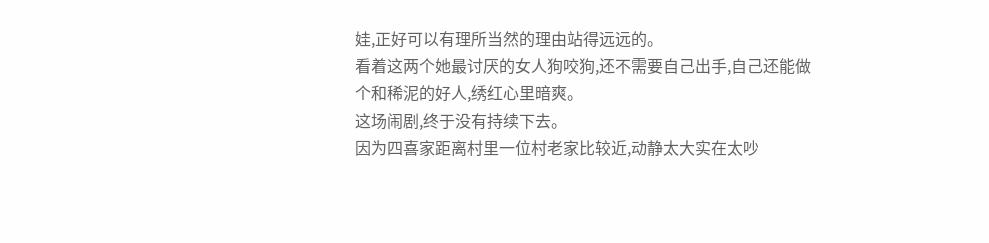娃,正好可以有理所当然的理由站得远远的。
看着这两个她最讨厌的女人狗咬狗,还不需要自己出手,自己还能做个和稀泥的好人,绣红心里暗爽。
这场闹剧,终于没有持续下去。
因为四喜家距离村里一位村老家比较近,动静太大实在太吵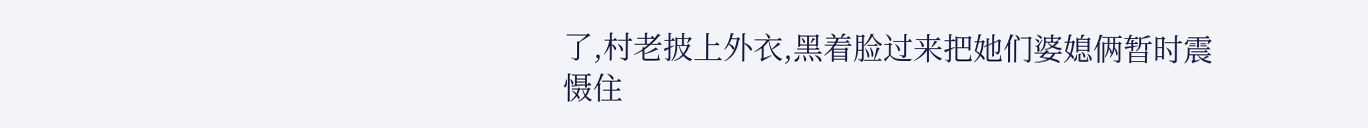了,村老披上外衣,黑着脸过来把她们婆媳俩暂时震慑住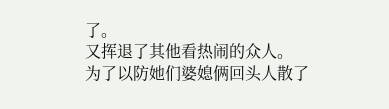了。
又挥退了其他看热闹的众人。
为了以防她们婆媳俩回头人散了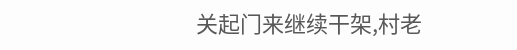关起门来继续干架,村老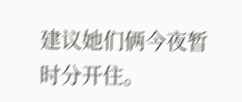建议她们俩今夜暂时分开住。